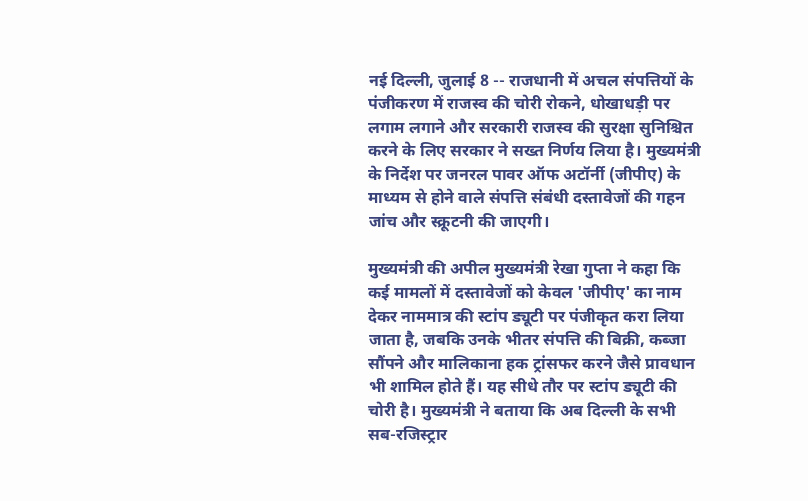नई दिल्ली, जुलाई 8 -- राजधानी में अचल संपत्तियों के पंजीकरण में राजस्व की चोरी रोकने, धोखाधड़ी पर लगाम लगाने और सरकारी राजस्व की सुरक्षा सुनिश्चित करने के लिए सरकार ने सख्त निर्णय लिया है। मुख्यमंत्री के निर्देश पर जनरल पावर ऑफ अटॉर्नी (जीपीए) के माध्यम से होने वाले संपत्ति संबंधी दस्तावेजों की गहन जांच और स्क्रूटनी की जाएगी।

मुख्यमंत्री की अपील मुख्यमंत्री रेखा गुप्ता ने कहा कि कई मामलों में दस्तावेजों को केवल 'जीपीए' का नाम देकर नाममात्र की स्टांप ड्यूटी पर पंजीकृत करा लिया जाता है, जबकि उनके भीतर संपत्ति की बिक्री, कब्जा सौंपने और मालिकाना हक ट्रांसफर करने जैसे प्रावधान भी शामिल होते हैं। यह सीधे तौर पर स्टांप ड्यूटी की चोरी है। मुख्यमंत्री ने बताया कि अब दिल्ली के सभी सब-रजिस्ट्रार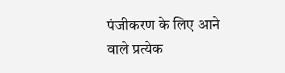पंजीकरण के लिए आने वाले प्रत्येक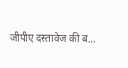जीपीए दस्तावेज की ब...